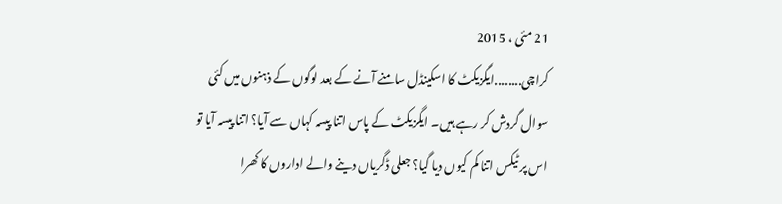21 مئی ، 2015
کراچی........ایگزیکٹ کا اسکینڈل سامنے آنے کے بعد لوگوں کے ذہنوں میں کئی سوال گردش کر رہے ہیں۔ ایگزیکٹ کے پاس اتنا پیسہ کہاں سے آیا؟ اتنا پیسہ آیا تو اس پر ٹیکس اتنا کم کیوں دیا گیا؟ جعلی ڈگریاں دینے والے اداروں کا کھرا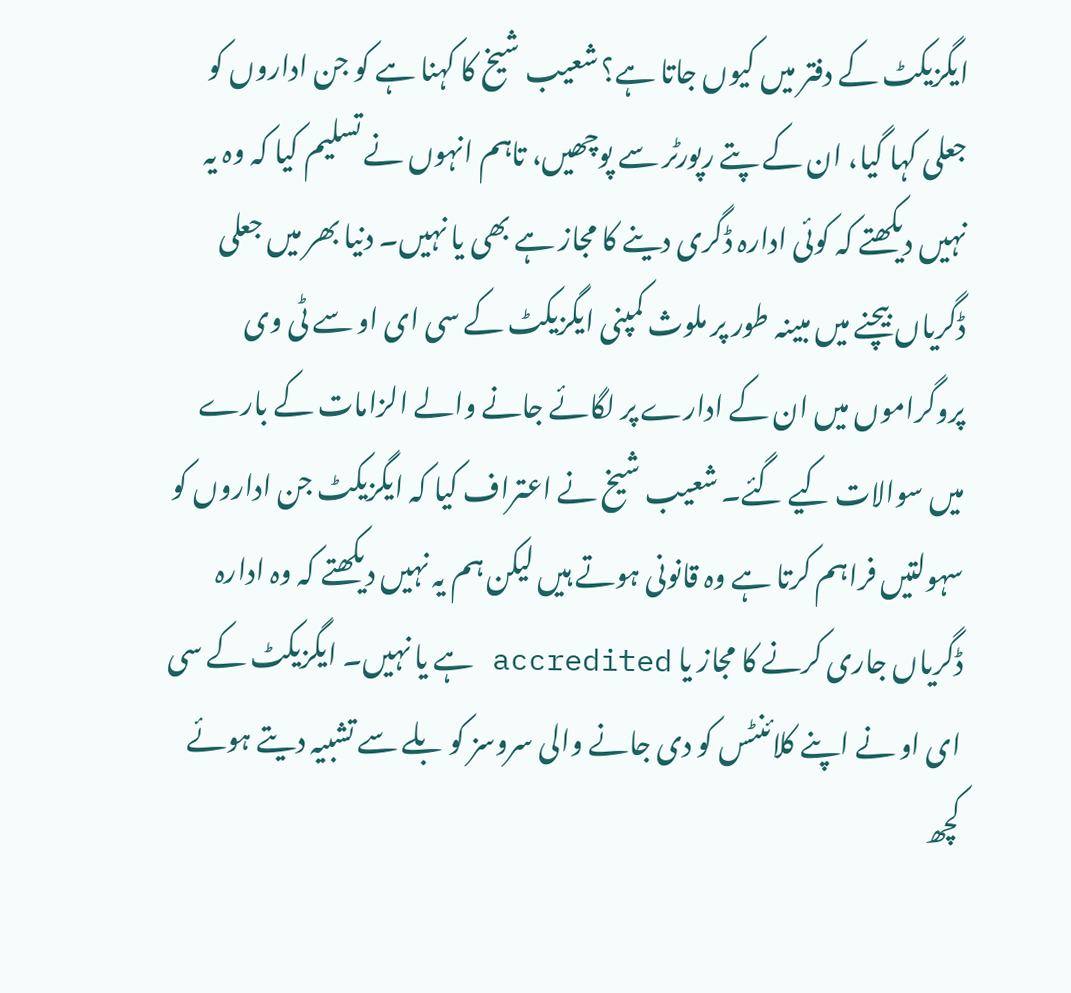ایگزیکٹ کے دفتر میں کیوں جاتا ہے؟ شعیب شیخ کا کہنا ہے کو جن اداروں کو جعلی کہا گیا، ان کے پتے رپورٹر سے پوچھیں، تاہم انہوں نے تسلیم کیا کہ وہ یہ نہیں دیکھتے کہ کوئی ادارہ ڈگری دینے کا مجاز ہے بھی یا نہیں۔ دنیا بھر میں جعلی ڈگریاں بیچنے میں مبینہ طور پر ملوث کمپنی ایگزیکٹ کے سی ای او سے ٹی وی پروگراموں میں ان کے ادارے پر لگائے جانے والے الزامات کے بارے میں سوالات کیے گئے۔ شعیب شیخ نے اعتراف کیا کہ ایگزیکٹ جن اداروں کو سہولتیں فراہم کرتا ہے وہ قانونی ہوتے ہیں لیکن ہم یہ نہیں دیکھتے کہ وہ ادارہ ڈگریاں جاری کرنے کا مجاز یا accredited ہے یا نہیں۔ ایگزیکٹ کے سی ای او نے اپنے کلائنٹس کو دی جانے والی سروسز کو بلے سے تشبیہ دیتے ہوئے کچھ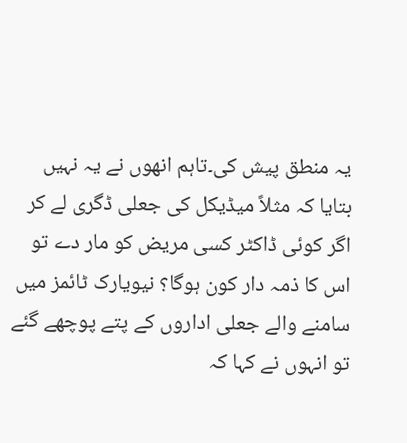یہ منطق پیش کی۔تاہم انھوں نے یہ نہیں بتایا کہ مثلاً میڈیکل کی جعلی ڈگری لے کر اگر کوئی ڈاکٹر کسی مریض کو مار دے تو اس کا ذمہ دار کون ہوگا؟ نیویارک ٹائمز میں سامنے والے جعلی اداروں کے پتے پوچھے گئے تو انہوں نے کہا کہ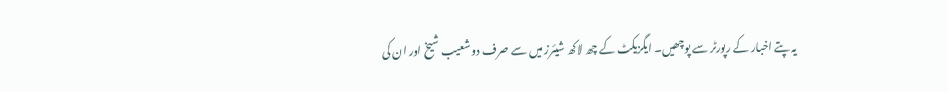یہ پتے اخبار کے رپورٹر سے پوچھیں۔ ایگزیکٹ کے چھ لاکھ شیئرز میں سے صرف دو شعیب شیخ اور ان کی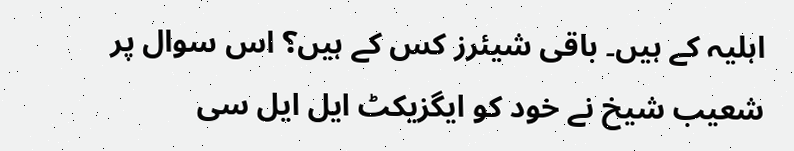اہلیہ کے ہیں۔ باقی شیئرز کس کے ہیں؟ اس سوال پر شعیب شیخ نے خود کو ایگزیکٹ ایل ایل سی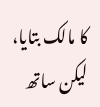کا مالک بتایا، لیکن ساتھ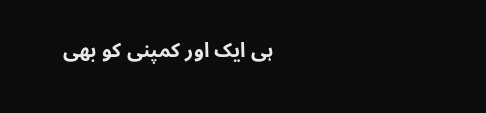ہی ایک اور کمپنی کو بھی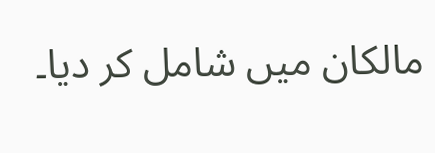مالکان میں شامل کر دیا۔